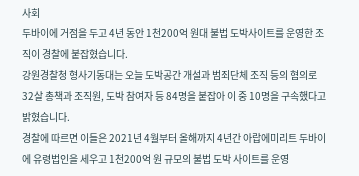사회
두바이에 거점을 두고 4년 동안 1천200억 원대 불법 도박사이트를 운영한 조직이 경찰에 붙잡혔습니다.
강원경찰청 형사기동대는 오늘 도박공간 개설과 범죄단체 조직 등의 혐의로 32살 총책과 조직원, 도박 참여자 등 84명을 붙잡아 이 중 10명을 구속했다고 밝혔습니다.
경찰에 따르면 이들은 2021년 4월부터 올해까지 4년간 아랍에미리트 두바이에 유령법인을 세우고 1천200억 원 규모의 불법 도박 사이트를 운영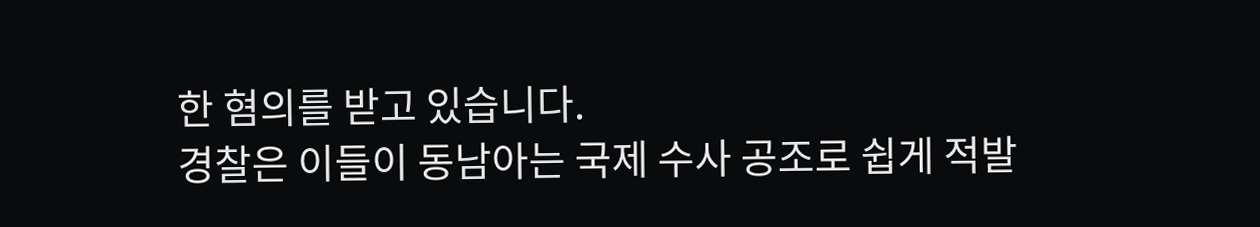한 혐의를 받고 있습니다.
경찰은 이들이 동남아는 국제 수사 공조로 쉽게 적발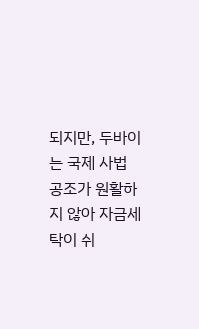되지만, 두바이는 국제 사법 공조가 원활하지 않아 자금세탁이 쉬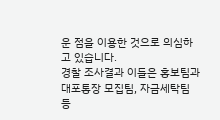운 점을 이용한 것으로 의심하고 있습니다.
경찰 조사결과 이들은 홍보팀과 대포통장 모집팀, 자금세탁팀 등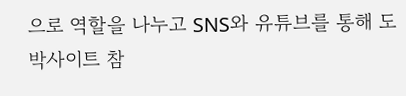으로 역할을 나누고 SNS와 유튜브를 통해 도박사이트 참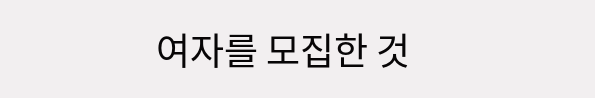여자를 모집한 것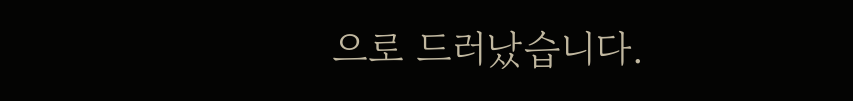으로 드러났습니다.